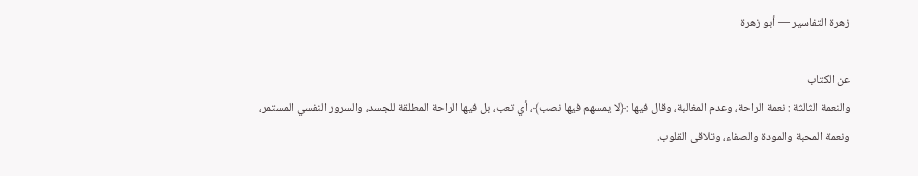زهرة التفاسير — أبو زهرة

عن الكتاب
والنعمة الثالثة : نعمة الراحة، وعدم المغالبة، وقال فيها :﴿لا يمسهم فيها نصب﴾، أي تعب، بل فيها الراحة المطلقة للجسد، والسرور النفسي المستمر، ونعمة المحبة والمودة والصفاء، وتلاقى القلوب.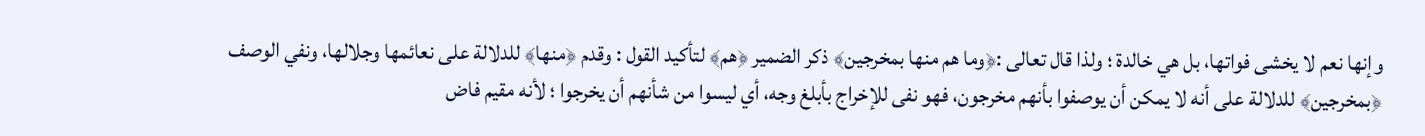وإنها نعم لا يخشى فواتها، بل هي خالدة ؛ ولذا قال تعالى :﴿وما هم منها بمخرجين﴾ ذكر الضمير ﴿هم﴾ لتأكيد القول : وقدم ﴿منها﴾ للدلالة على نعائمها وجلالها، ونفي الوصف ﴿بمخرجين﴾ للدلالة على أنه لا يمكن أن يوصفوا بأنهم مخرجون، فهو نفى للإخراج بأبلغ وجه، أي ليسوا من شأنهم أن يخرجوا ؛ لأنه مقيم فاض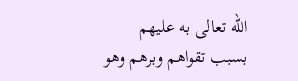الله تعالى به عليهم بسبب تقواهم وبرهم وهو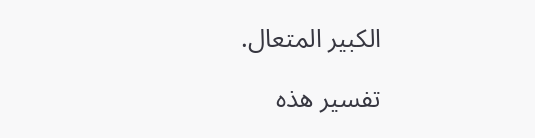الكبير المتعال.

تفسير هذه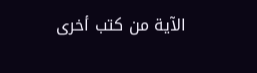الآية من كتب أخرى